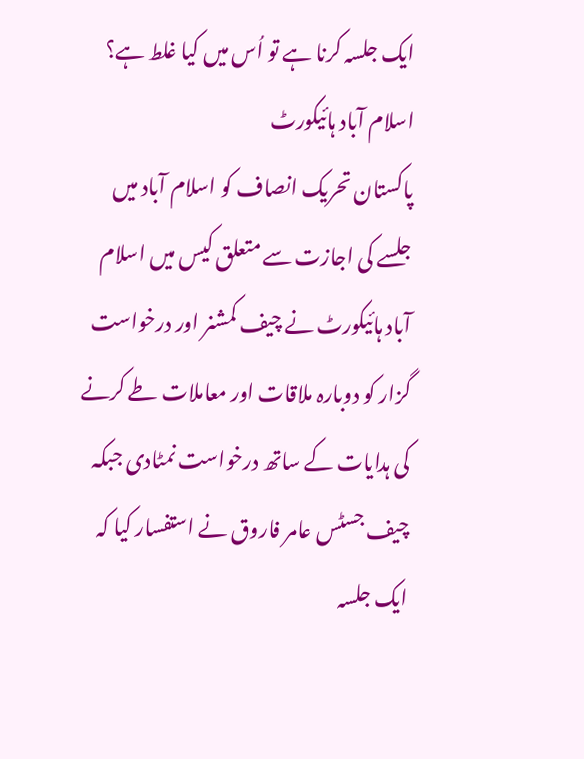ایک جلسہ کرنا ہے تو اُس میں کیا غلط ہے؟ اسلام آباد ہائیکورٹ
پاکستان تحریک انصاف کو اسلام آباد میں جلسے کی اجازت سے متعلق کیس میں اسلام آباد ہائیکورٹ نے چیف کمشنر اور درخواست گزار کو دوبارہ ملاقات اور معاملات طے کرنے کی ہدایات کے ساتھ درخواست نمٹادی جبکہ چیف جسٹس عامر فاروق نے استفسار کیا کہ ایک جلسہ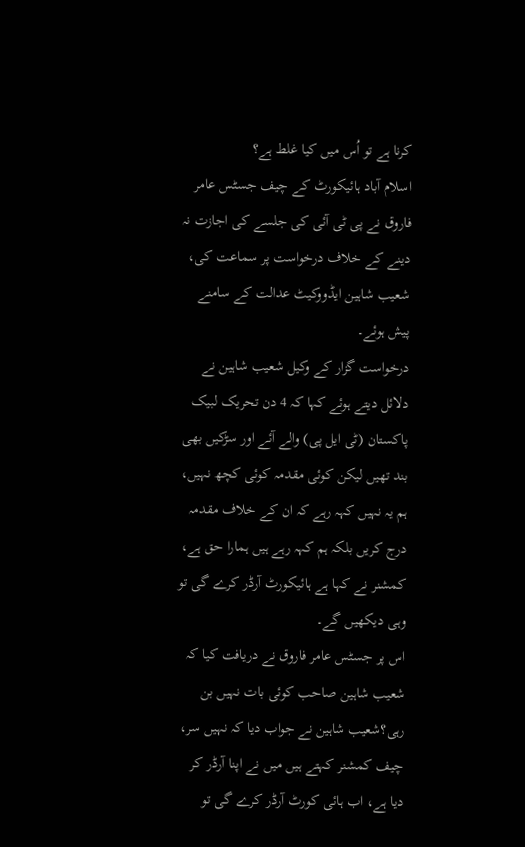کرنا ہے تو اُس میں کیا غلط ہے؟
اسلام آباد ہائیکورٹ کے چیف جسٹس عامر فاروق نے پی ٹی آئی کی جلسے کی اجازت نہ دینے کے خلاف درخواست پر سماعت کی، شعیب شاہین ایڈووکیٹ عدالت کے سامنے پیش ہوئے۔
درخواست گزار کے وکیل شعیب شاہین نے دلائل دیتے ہوئے کہا کہ 4 دن تحریک لبیک پاکستان (ٹی ایل پی) والے آئے اور سڑکیں بھی بند تھیں لیکن کوئی مقدمہ کوئی کچھ نہیں، ہم یہ نہیں کہہ رہے کہ ان کے خلاف مقدمہ درج کریں بلکہ ہم کہہ رہے ہیں ہمارا حق ہے، کمشنر نے کہا ہے ہائیکورٹ آرڈر کرے گی تو وہی دیکھیں گے۔
اس پر جسٹس عامر فاروق نے دریافت کیا کہ شعیب شاہین صاحب کوئی بات نہیں بن رہی؟شعیب شاہین نے جواب دیا کہ نہیں سر، چیف کمشنر کہتے ہیں میں نے اپنا آرڈر کر دیا ہے، اب ہائی کورٹ آرڈر کرے گی تو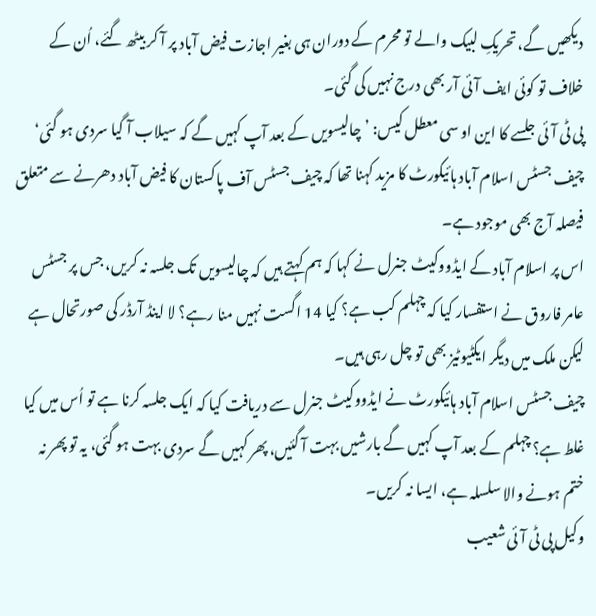دیکھیں گے، تحریکِ لبیک والے تو محرم کے دوران ہی بغیر اجازت فیض آباد پر آ کر بیٹھ گئے، اُن کے خلاف تو کوئی ایف آئی آر بھی درج نہیں کی گئی۔
پی ٹی آئی جلسے کا این او سی معطل کیس: ’چالیسویں کے بعد آپ کہیں گے کہ سیلاب آ گیا سردی ہو گئی‘
چیف جسٹس اسلام آباد ہائیکورٹ کا مزید کہنا تھا کہ چیف جسٹس آف پاکستان کا فیض آباد دھرنے سے متعلق فیصلہ آج بھی موجود ہے۔
اس پر اسلام آباد کے ایڈووکیٹ جنرل نے کہا کہ ہم کہتے ہیں کہ چالیسویں تک جلسہ نہ کریں، جس پر جسٹس عامر فاروق نے استفسار کیا کہ چہلم کب ہے؟ کیا 14 اگست نہیں منا رہے؟ لا اینڈ آرڈر کی صورتحال ہے لیکن ملک میں دیگر ایکٹیوٹیز بھی تو چل رہی ہیں۔
چیف جسٹس اسلام آباد ہائیکورٹ نے ایڈووکیٹ جنرل سے دریافت کیا کہ ایک جلسہ کرنا ہے تو اُس میں کیا غلط ہے؟ چہلم کے بعد آپ کہیں گے بارشیں بہت آ گئیں، پھر کہیں گے سردی بہت ہو گئی، یہ تو پھر نہ ختم ہونے والا سلسلہ ہے، ایسا نہ کریں۔
وکیل پی ٹی آئی شعیب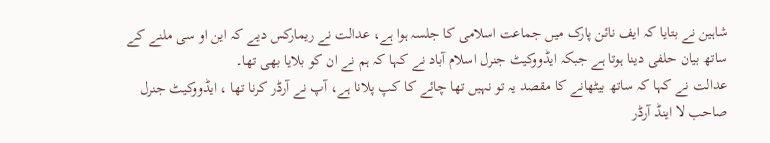شاہین نے بتایا کہ ایف نائن پارک میں جماعت اسلامی کا جلسہ ہوا ہے، عدالت نے ریمارکس دیے کہ این او سی ملنے کے ساتھ بیان حلفی دینا ہوتا ہے جبکہ ایڈووکیٹ جنرل اسلام آباد نے کہا کہ ہم نے ان کو بلایا بھی تھا۔
عدالت نے کہا کہ ساتھ بیٹھانے کا مقصد یہ تو نہیں تھا چائے کا کپ پلانا ہے، آپ نے آرڈر کرنا تھا ، ایڈووکیٹ جنرل صاحب لا اینڈ آرڈر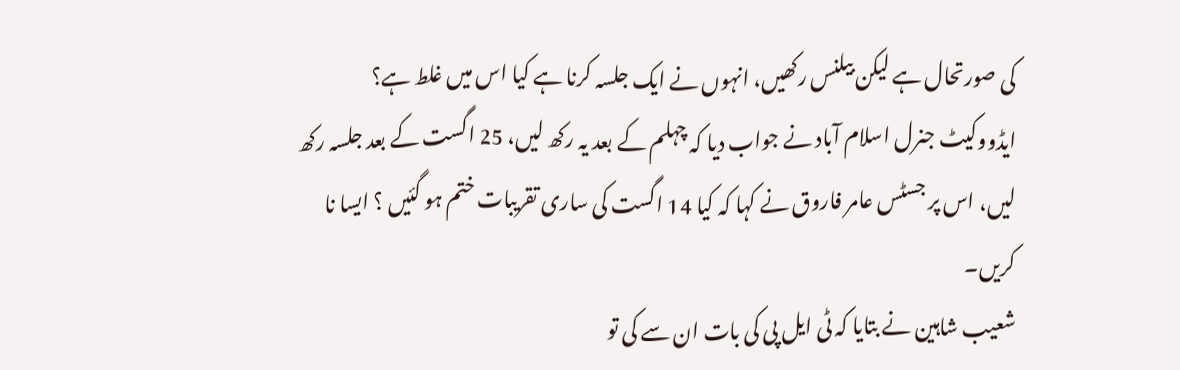کی صورتحال ہے لیکن بیلنس رکھیں، انہوں نے ایک جلسہ کرنا ہے کیا اس میں غلط ہے؟
ایڈووکیٹ جنرل اسلام آباد نے جواب دیا کہ چہلم کے بعد یہ رکھ لیں، 25 اگست کے بعد جلسہ رکھ لیں، اس پر جسٹس عامر فاروق نے کہا کہ کیا 14 اگست کی ساری تقریبات ختم ہو گئیں ؟ ایسا نا کریں۔
شعیب شاہین نے بتایا کہ ٹی ایل پی کی بات ان سے کی تو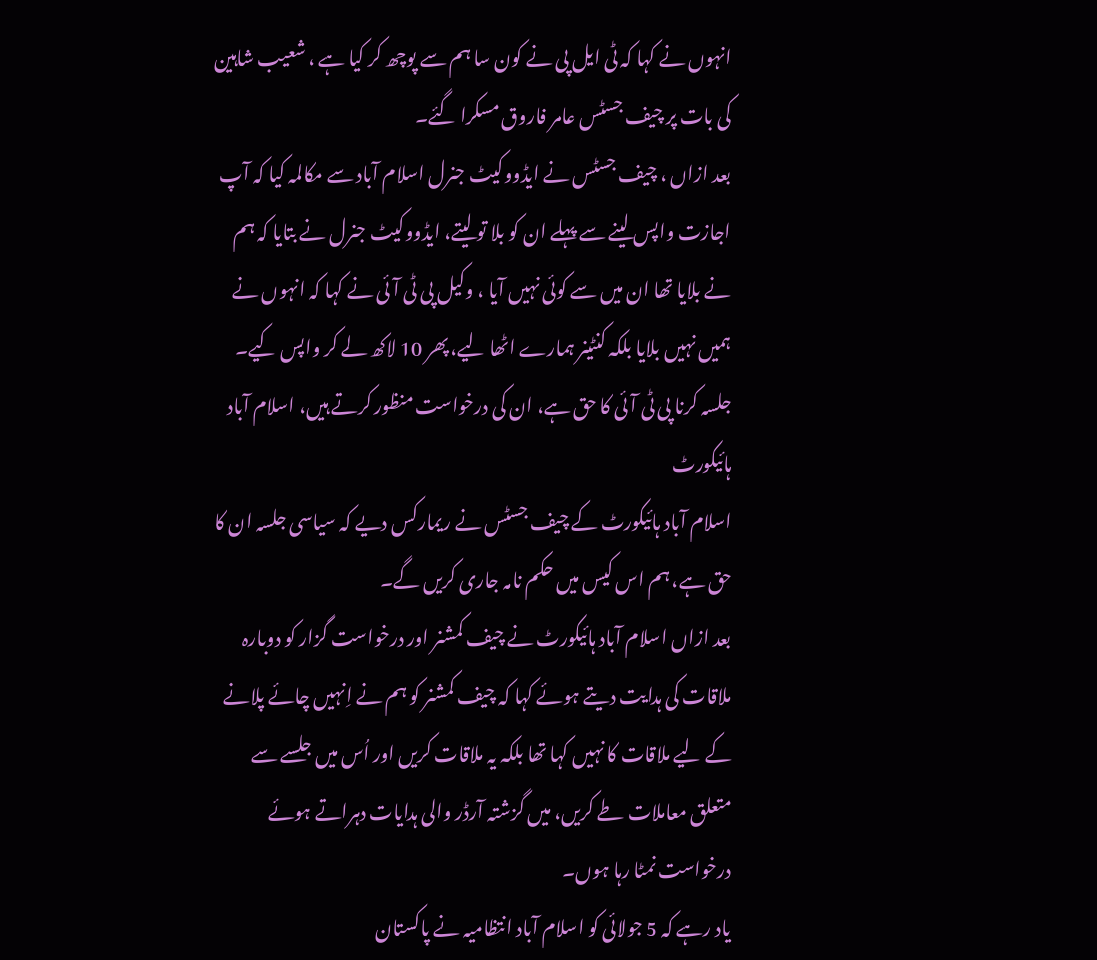انہوں نے کہا کہ ٹی ایل پی نے کون سا ہم سے پوچھ کر کیا ہے ، شعیب شاہین کی بات پر چیف جسٹس عامر فاروق مسکرا گئے۔
بعد ازاں ، چیف جسٹس نے ایڈووکیٹ جنرل اسلام آباد سے مکالمہ کیا کہ آپ اجازت واپس لینے سے پہلے ان کو بلا تو لیتے، ایڈووکیٹ جنرل نے بتایا کہ ہم نے بلایا تھا ان میں سے کوئی نہیں آیا ، وکیل پی ٹی آئی نے کہا کہ انہوں نے ہمیں نہیں بلایا بلکہ کنٹینر ہمارے اٹھا لیے، پھر 10 لاکھ لے کر واپس کیے۔
جلسہ کرنا پی ٹی آئی کا حق ہے، ان کی درخواست منظور کرتے ہیں، اسلام آباد ہائیکورٹ
اسلام آباد ہائیکورٹ کے چیف جسٹس نے ریمارکس دیے کہ سیاسی جلسہ ان کا حق ہے، ہم اس کیس میں حکم نامہ جاری کریں گے۔
بعد ازاں اسلام آباد ہائیکورٹ نے چیف کمشنر اور درخواست گزار کو دوبارہ ملاقات کی ہدایت دیتے ہوئے کہا کہ چیف کمشنر کو ہم نے اِنہیں چائے پلانے کے لیے ملاقات کا نہیں کہا تھا بلکہ یہ ملاقات کریں اور اُس میں جلسے سے متعلق معاملات طے کریں، میں گزشتہ آرڈر والی ہدایات دہراتے ہوئے درخواست نمٹا رہا ہوں۔
یاد رہے کہ 5 جولائی کو اسلام آباد انتظامیہ نے پاکستان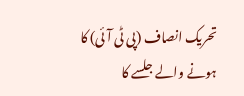تحریک انصاف (پی ٹی آئی) کا ہونے والے جلسے کا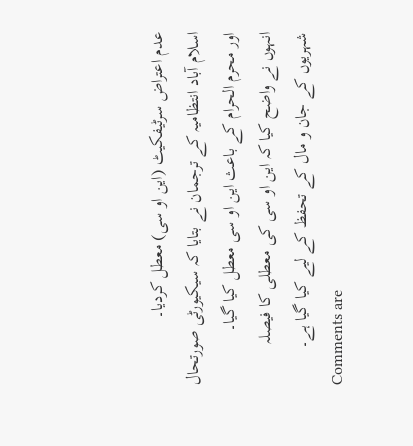عدم اعتراض سرٹیفکیٹ (این او سی) معطل کردیا۔
اسلام آباد انتظامیہ کے ترجمان نے بتایا کہ سیکیورٹی صورتحال اور محرم الحرام کے باعث این او سی معطل کیا گیا۔
انہوں نے واضح کیا کہ این او سی کی معطلی کا فیصلہ شہریوں کے جان و مال کے تحفظ کے لیے کیا گیا ہے۔
Comments are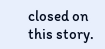closed on this story.